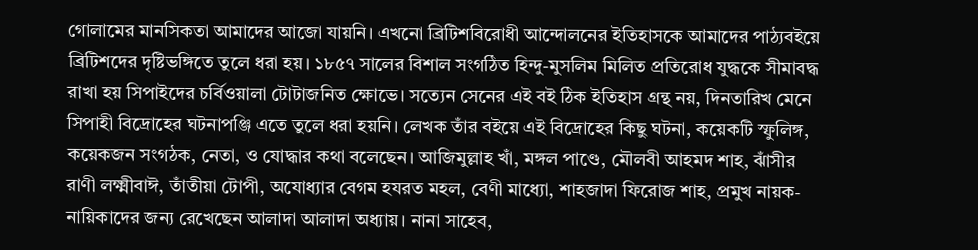গোলামের মানসিকতা আমাদের আজো যায়নি। এখনো ব্রিটিশবিরোধী আন্দোলনের ইতিহাসকে আমাদের পাঠ্যবইয়ে ব্রিটিশদের দৃষ্টিভঙ্গিতে তুলে ধরা হয়। ১৮৫৭ সালের বিশাল সংগঠিত হিন্দু-মুসলিম মিলিত প্রতিরোধ যুদ্ধকে সীমাবদ্ধ রাখা হয় সিপাইদের চর্বিওয়ালা টোটাজনিত ক্ষোভে। সত্যেন সেনের এই বই ঠিক ইতিহাস গ্রন্থ নয়, দিনতারিখ মেনে সিপাহী বিদ্রোহের ঘটনাপঞ্জি এতে তুলে ধরা হয়নি। লেখক তাঁর বইয়ে এই বিদ্রোহের কিছু ঘটনা, কয়েকটি স্ফুলিঙ্গ, কয়েকজন সংগঠক, নেতা, ও যোদ্ধার কথা বলেছেন। আজিমুল্লাহ খাঁ, মঙ্গল পাণ্ডে, মৌলবী আহমদ শাহ, ঝাঁসীর রাণী লক্ষ্মীবাঈ, তাঁতীয়া টোপী, অযোধ্যার বেগম হযরত মহল, বেণী মাধ্যো, শাহজাদা ফিরোজ শাহ, প্রমুখ নায়ক-নায়িকাদের জন্য রেখেছেন আলাদা আলাদা অধ্যায়। নানা সাহেব,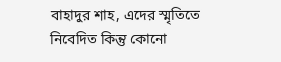বাহাদুর শাহ, এদের স্মৃতিতে নিবেদিত কিন্তু কোনো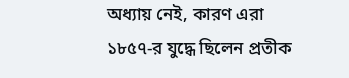অধ্যায় নেই, কারণ এরা ১৮৫৭-র যুদ্ধে ছিলেন প্রতীক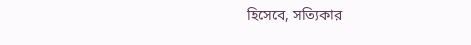হিসেবে, সত্যিকার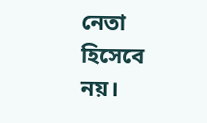নেতা হিসেবে নয়।